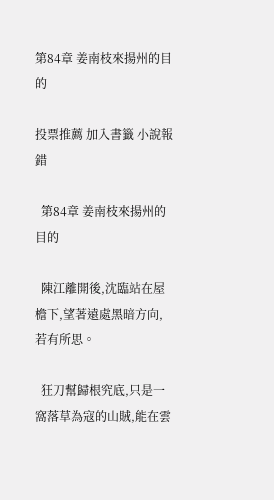第84章 姜南枝來揚州的目的

投票推薦 加入書籤 小說報錯

  第84章 姜南枝來揚州的目的

  陳江離開後,沈臨站在屋檐下,望著遠處黑暗方向,若有所思。

  狂刀幫歸根究底,只是一窩落草為寇的山賊,能在雲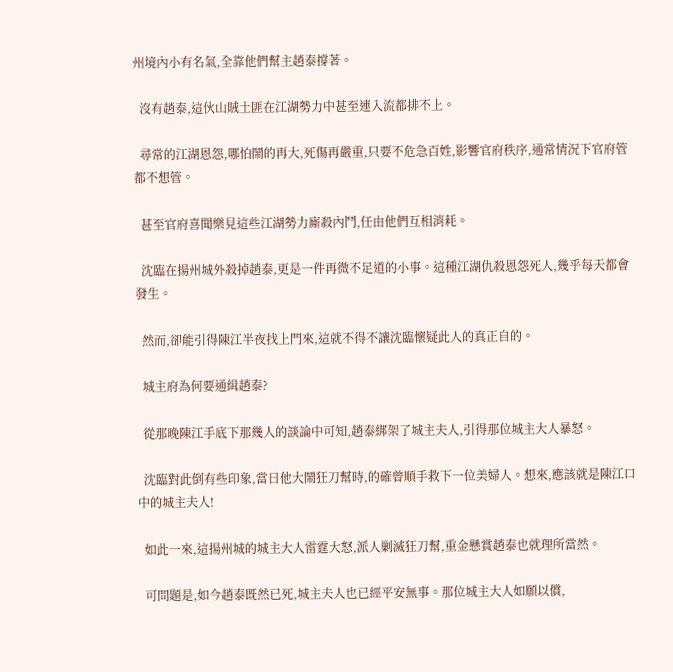州境內小有名氣,全靠他們幫主趙泰撐著。

  沒有趙泰,這伙山賊土匪在江湖勢力中甚至連入流都排不上。

  尋常的江湖恩怨,哪怕鬧的再大,死傷再嚴重,只要不危急百姓,影響官府秩序,通常情況下官府管都不想管。

  甚至官府喜聞樂見這些江湖勢力廝殺內鬥,任由他們互相消耗。

  沈臨在揚州城外殺掉趙泰,更是一件再微不足道的小事。這種江湖仇殺恩怨死人,幾乎每天都會發生。

  然而,卻能引得陳江半夜找上門來,這就不得不讓沈臨懷疑此人的真正自的。

  城主府為何要通緝趙泰?

  從那晚陳江手底下那幾人的談論中可知,趙泰綁架了城主夫人,引得那位城主大人暴怒。

  沈臨對此倒有些印象,當日他大鬧狂刀幫時,的確曾順手救下一位美婦人。想來,應該就是陳江口中的城主夫人!

  如此一來,這揚州城的城主大人雷霆大怒,派人剿滅狂刀幫,重金懸賞趙泰也就理所當然。

  可問題是,如今趙泰既然已死,城主夫人也已經平安無事。那位城主大人如願以償,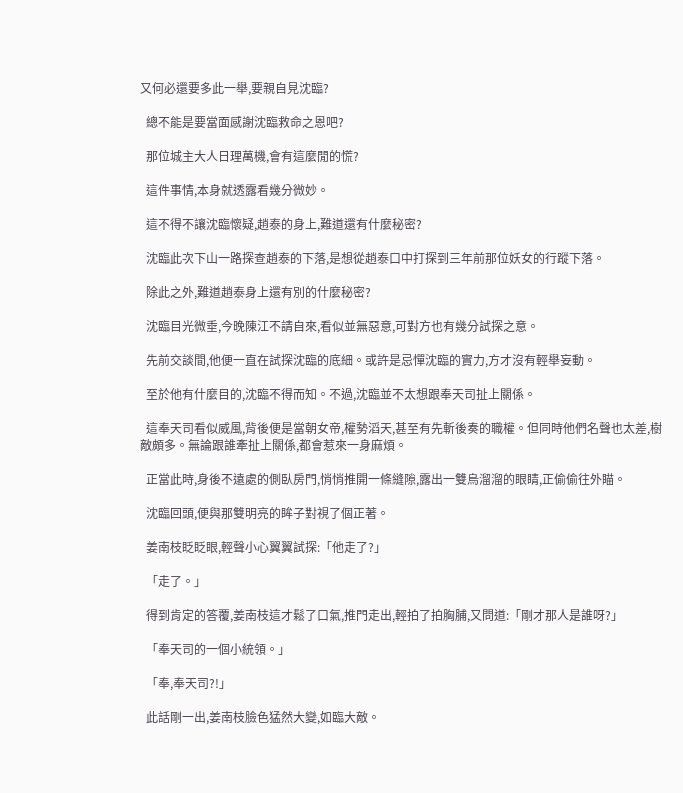又何必還要多此一舉,要親自見沈臨?

  總不能是要當面感謝沈臨救命之恩吧?

  那位城主大人日理萬機,會有這麼閒的慌?

  這件事情,本身就透露看幾分微妙。

  這不得不讓沈臨懷疑,趙泰的身上,難道還有什麼秘密?

  沈臨此次下山一路探查趙泰的下落,是想從趙泰口中打探到三年前那位妖女的行蹤下落。

  除此之外,難道趙泰身上還有別的什麼秘密?

  沈臨目光微垂,今晚陳江不請自來,看似並無惡意,可對方也有幾分試探之意。

  先前交談間,他便一直在試探沈臨的底細。或許是忌憚沈臨的實力,方才沒有輕舉妄動。

  至於他有什麼目的,沈臨不得而知。不過,沈臨並不太想跟奉天司扯上關係。

  這奉天司看似威風,背後便是當朝女帝,權勢滔天,甚至有先斬後奏的職權。但同時他們名聲也太差,樹敵頗多。無論跟誰牽扯上關係,都會惹來一身麻煩。

  正當此時,身後不遠處的側臥房門,悄悄推開一條縫隙,露出一雙烏溜溜的眼睛,正偷偷往外瞄。

  沈臨回頭,便與那雙明亮的眸子對視了個正著。

  姜南枝眨眨眼,輕聲小心翼翼試探:「他走了?」

  「走了。」

  得到肯定的答覆,姜南枝這才鬆了口氣,推門走出,輕拍了拍胸脯,又問道:「剛才那人是誰呀?」

  「奉天司的一個小統領。」

  「奉,奉天司?!」

  此話剛一出,姜南枝臉色猛然大變,如臨大敵。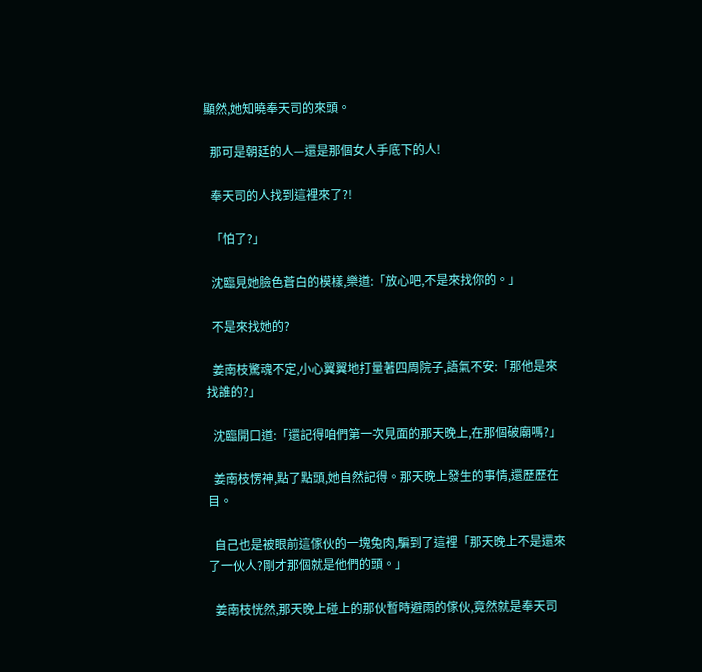顯然,她知曉奉天司的來頭。

  那可是朝廷的人—還是那個女人手底下的人!

  奉天司的人找到這裡來了?!

  「怕了?」

  沈臨見她臉色蒼白的模樣,樂道:「放心吧,不是來找你的。」

  不是來找她的?

  姜南枝驚魂不定,小心翼翼地打量著四周院子,語氣不安:「那他是來找誰的?」

  沈臨開口道:「還記得咱們第一次見面的那天晚上,在那個破廟嗎?」

  姜南枝愣神,點了點頭,她自然記得。那天晚上發生的事情,還歷歷在目。

  自己也是被眼前這傢伙的一塊兔肉,騙到了這裡「那天晚上不是還來了一伙人?剛才那個就是他們的頭。」

  姜南枝恍然,那天晚上碰上的那伙暫時避雨的傢伙,竟然就是奉天司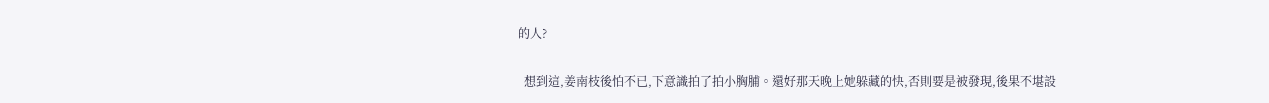的人?

  想到這,姜南枝後怕不已,下意識拍了拍小胸脯。還好那天晚上她躲藏的快,否則要是被發現,後果不堪設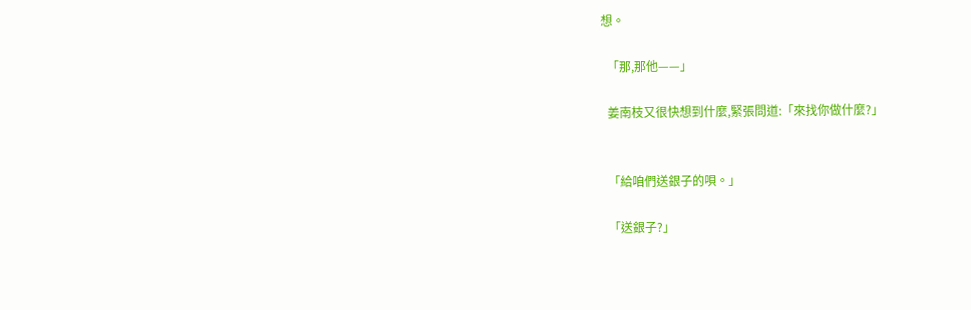想。

  「那,那他——」

  姜南枝又很快想到什麼,緊張問道:「來找你做什麼?」


  「給咱們送銀子的唄。」

  「送銀子?」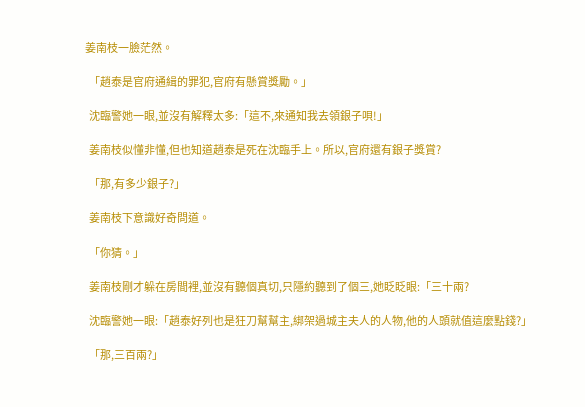姜南枝一臉茫然。

  「趙泰是官府通緝的罪犯,官府有懸賞獎勵。」

  沈臨警她一眼,並沒有解釋太多:「這不,來通知我去領銀子唄!」

  姜南枝似懂非懂,但也知道趙泰是死在沈臨手上。所以,官府還有銀子獎賞?

  「那,有多少銀子?」

  姜南枝下意識好奇問道。

  「你猜。」

  姜南枝剛才躲在房間裡,並沒有聽個真切,只隱約聽到了個三,她眨眨眼:「三十兩?

  沈臨警她一眼:「趙泰好列也是狂刀幫幫主,綁架過城主夫人的人物,他的人頭就值這麼點錢?」

  「那,三百兩?」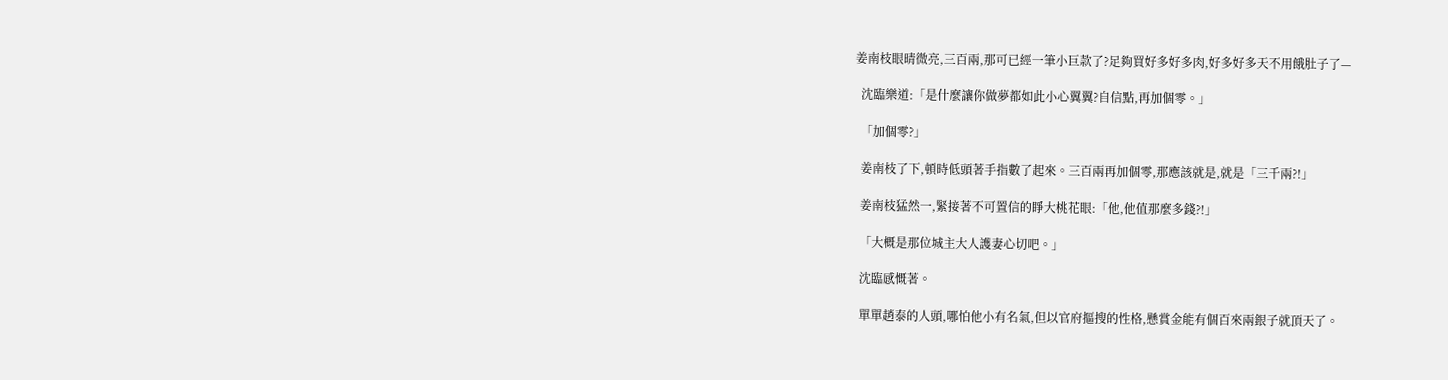姜南枝眼晴微亮,三百兩,那可已經一筆小巨款了?足夠買好多好多肉,好多好多天不用餓肚子了—

  沈臨樂道:「是什麼讓你做夢都如此小心翼翼?自信點,再加個零。」

  「加個零?」

  姜南枝了下,頓時低頭著手指數了起來。三百兩再加個零,那應該就是,就是「三千兩?!」

  姜南枝猛然一,緊接著不可置信的睜大桃花眼:「他,他值那麼多錢?!」

  「大概是那位城主大人護妻心切吧。」

  沈臨感慨著。

  單單趙泰的人頭,哪怕他小有名氣,但以官府摳搜的性格,懸賞金能有個百來兩銀子就頂天了。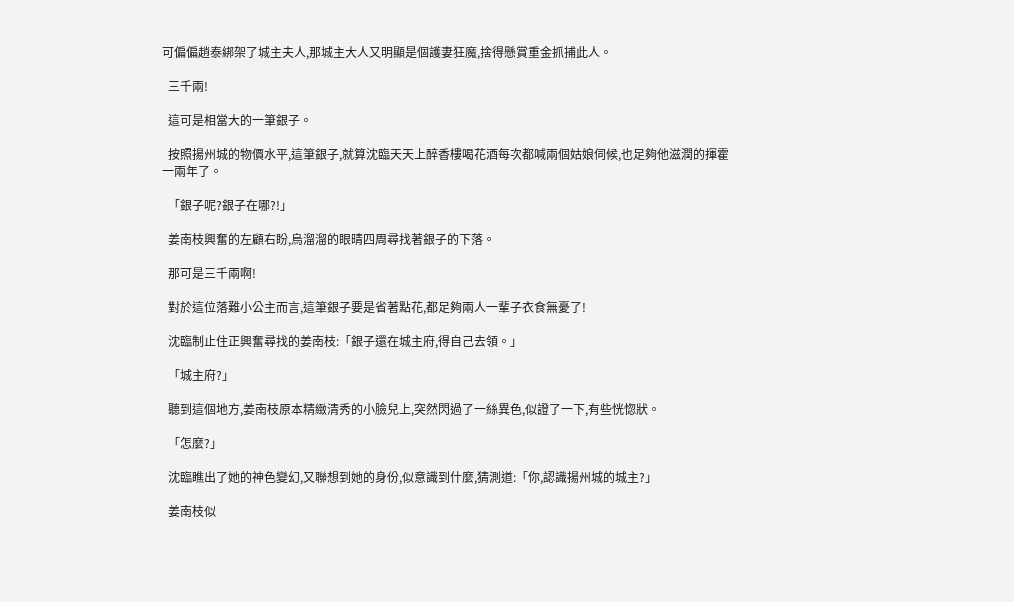可偏偏趙泰綁架了城主夫人,那城主大人又明顯是個護妻狂魔,捨得懸賞重金抓捕此人。

  三千兩!

  這可是相當大的一筆銀子。

  按照揚州城的物價水平,這筆銀子,就算沈臨天天上醉香樓喝花酒每次都喊兩個姑娘伺候,也足夠他滋潤的揮霍一兩年了。

  「銀子呢?銀子在哪?!」

  姜南枝興奮的左顧右盼,烏溜溜的眼晴四周尋找著銀子的下落。

  那可是三千兩啊!

  對於這位落難小公主而言,這筆銀子要是省著點花,都足夠兩人一輩子衣食無憂了!

  沈臨制止住正興奮尋找的姜南枝:「銀子還在城主府,得自己去領。」

  「城主府?」

  聽到這個地方,姜南枝原本精緻清秀的小臉兒上,突然閃過了一絲異色,似證了一下,有些恍惚狀。

  「怎麼?」

  沈臨瞧出了她的神色變幻,又聯想到她的身份,似意識到什麼,猜測道:「你,認識揚州城的城主?」

  姜南枝似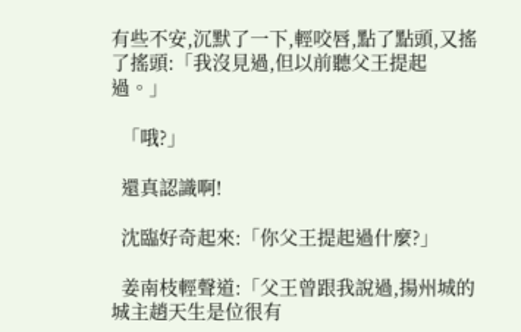有些不安,沉默了一下,輕咬唇,點了點頭,又搖了搖頭:「我沒見過,但以前聽父王提起過。」

  「哦?」

  還真認識啊!

  沈臨好奇起來:「你父王提起過什麼?」

  姜南枝輕聲道:「父王曾跟我說過,揚州城的城主趙天生是位很有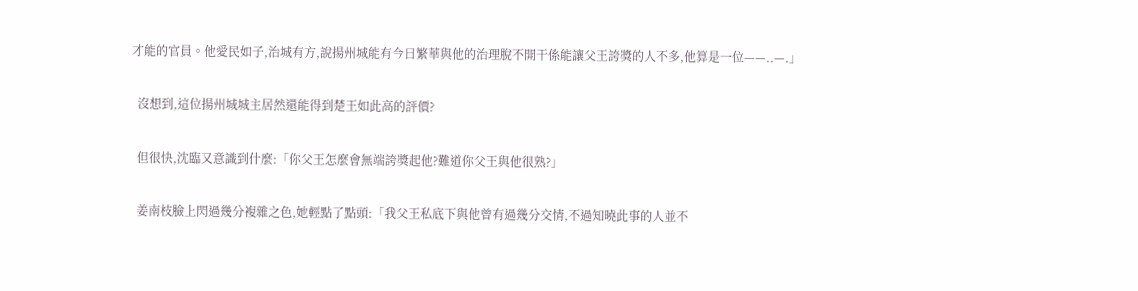才能的官員。他愛民如子,治城有方,說揚州城能有今日繁華與他的治理脫不開干係能讓父王誇獎的人不多,他算是一位——..—.」

  沒想到,這位揚州城城主居然還能得到楚王如此高的評價?

  但很快,沈臨又意識到什麼:「你父王怎麼會無端誇獎起他?難道你父王與他很熟?」

  姜南枝臉上閃過幾分複雜之色,她輕點了點頭:「我父王私底下與他曾有過幾分交情,不過知曉此事的人並不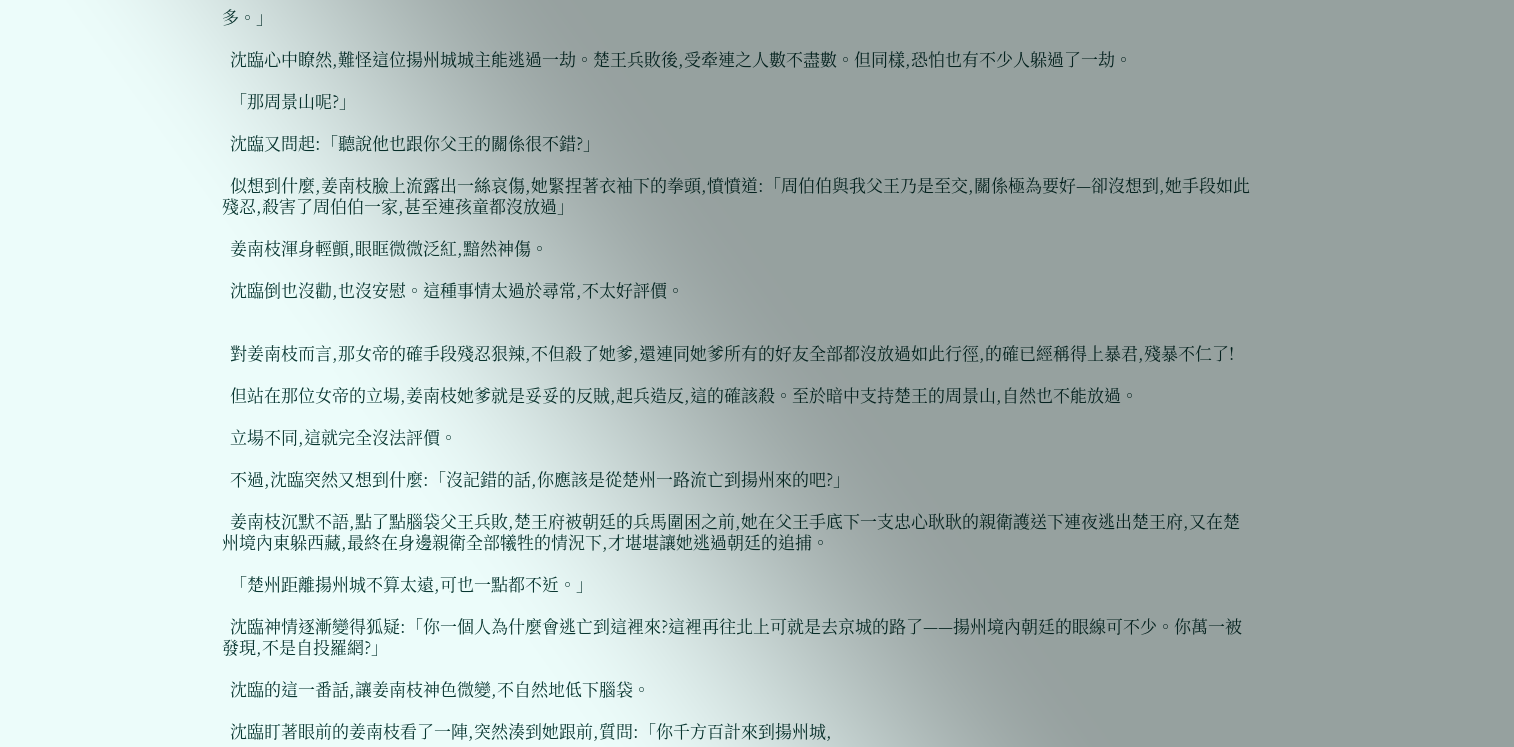多。」

  沈臨心中瞭然,難怪這位揚州城城主能逃過一劫。楚王兵敗後,受牽連之人數不盡數。但同樣,恐怕也有不少人躲過了一劫。

  「那周景山呢?」

  沈臨又問起:「聽說他也跟你父王的關係很不錯?」

  似想到什麼,姜南枝臉上流露出一絲哀傷,她緊捏著衣袖下的拳頭,憤憤道:「周伯伯與我父王乃是至交,關係極為要好—卻沒想到,她手段如此殘忍,殺害了周伯伯一家,甚至連孩童都沒放過」

  姜南枝渾身輕顫,眼眶微微泛紅,黯然神傷。

  沈臨倒也沒勸,也沒安慰。這種事情太過於尋常,不太好評價。


  對姜南枝而言,那女帝的確手段殘忍狠辣,不但殺了她爹,還連同她爹所有的好友全部都沒放過如此行徑,的確已經稱得上暴君,殘暴不仁了!

  但站在那位女帝的立場,姜南枝她爹就是妥妥的反賊,起兵造反,這的確該殺。至於暗中支持楚王的周景山,自然也不能放過。

  立場不同,這就完全沒法評價。

  不過,沈臨突然又想到什麼:「沒記錯的話,你應該是從楚州一路流亡到揚州來的吧?」

  姜南枝沉默不語,點了點腦袋父王兵敗,楚王府被朝廷的兵馬圍困之前,她在父王手底下一支忠心耿耿的親衛護送下連夜逃出楚王府,又在楚州境內東躲西藏,最終在身邊親衛全部犧牲的情況下,才堪堪讓她逃過朝廷的追捕。

  「楚州距離揚州城不算太遠,可也一點都不近。」

  沈臨神情逐漸變得狐疑:「你一個人為什麼會逃亡到這裡來?這裡再往北上可就是去京城的路了——揚州境內朝廷的眼線可不少。你萬一被發現,不是自投羅網?」

  沈臨的這一番話,讓姜南枝神色微變,不自然地低下腦袋。

  沈臨盯著眼前的姜南枝看了一陣,突然湊到她跟前,質問:「你千方百計來到揚州城,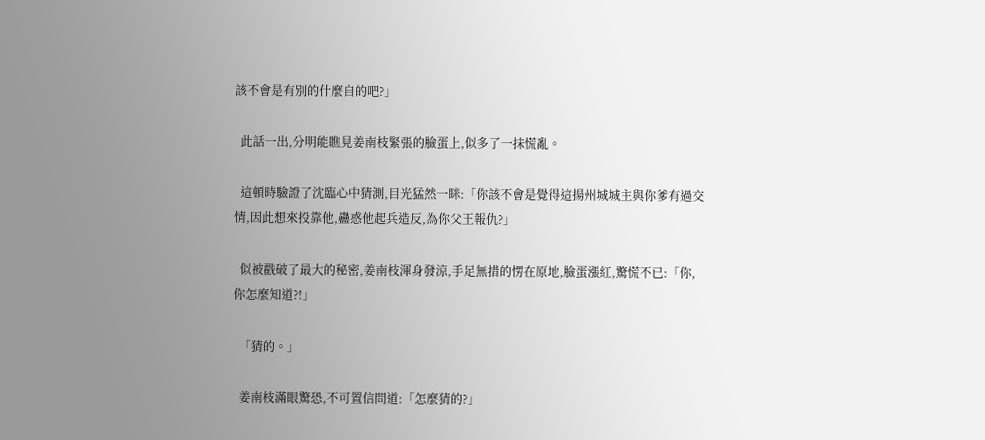該不會是有別的什麼自的吧?」

  此話一出,分明能瞧見姜南枝緊張的臉蛋上,似多了一抹慌亂。

  這頓時驗證了沈臨心中猜測,目光猛然一眯:「你該不會是覺得這揚州城城主與你爹有過交情,因此想來投靠他,蠱惑他起兵造反,為你父王報仇?」

  似被戳破了最大的秘密,姜南枝渾身發涼,手足無措的愣在原地,臉蛋漲紅,驚慌不已:「你,你怎麼知道?!」

  「猜的。」

  姜南枝滿眼驚恐,不可置信問道:「怎麼猜的?」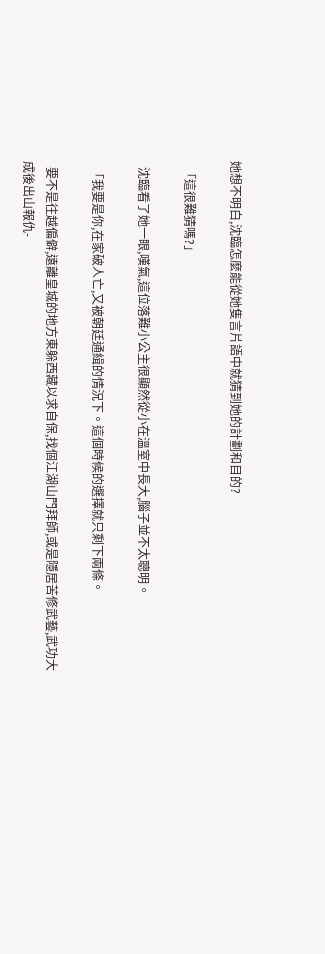她想不明白,沈臨怎麼能從她隻言片語中就猜到她的計劃和目的?

  「這很難猜嗎?」

  沈臨看了她一眼,嘆氣,這位落難小公主很顯然從小在溫室中長大,腦子並不太聰明。

  「我要是你,在家破人亡,又被朝廷通緝的情況下。這個時候的選擇就只剩下兩條。

  要不是往越偏僻,遠離皇城的地方東躲西藏以求自保,找個江湖山門拜師,或是隱居苦修武藝,武功大成後出山報仇-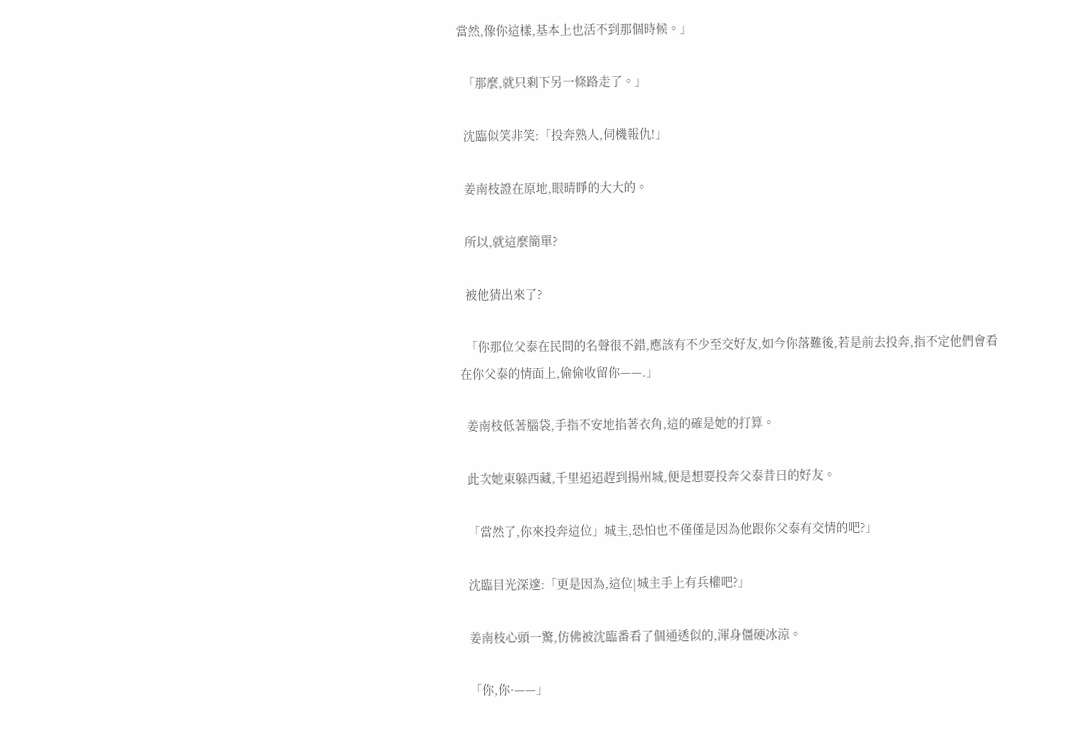當然,像你這樣,基本上也活不到那個時候。」

  「那麼,就只剩下另一條路走了。」

  沈臨似笑非笑:「投奔熟人,伺機報仇!」

  姜南枝證在原地,眼晴睜的大大的。

  所以,就這麼簡單?

  被他猜出來了?

  「你那位父泰在民間的名聲很不錯,應該有不少至交好友,如今你落難後,若是前去投奔,指不定他們會看在你父泰的情面上,偷偷收留你——.」

  姜南枝低著腦袋,手指不安地掐著衣角,這的確是她的打算。

  此次她東躲西藏,千里迢迢趕到揚州城,便是想要投奔父泰昔日的好友。

  「當然了,你來投奔這位」城主,恐怕也不僅僅是因為他跟你父泰有交情的吧?」

  沈臨目光深邃:「更是因為,這位|城主手上有兵權吧?」

  姜南枝心頭一驚,仿佛被沈臨番看了個通透似的,渾身僵硬冰涼。

  「你,你·——」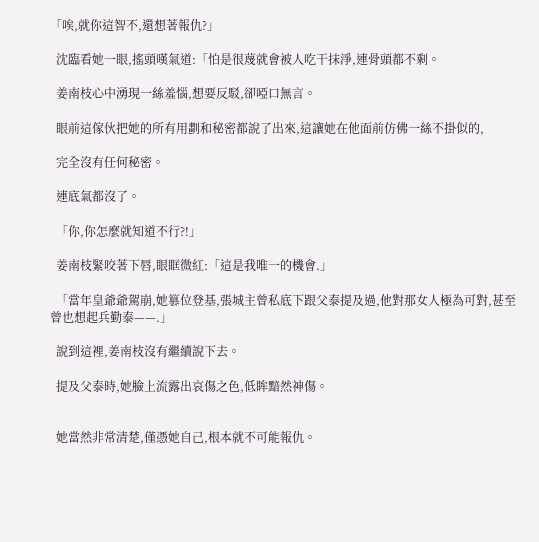「唉,就你這智不,還想著報仇?」

  沈臨看她一眼,搖頭嘆氣道:「怕是很蔑就會被人吃干抹淨,連骨頭都不剩。

  姜南枝心中湧現一絲羞惱,想要反駁,卻啞口無言。

  眼前這傢伙把她的所有用劃和秘密都說了出來,這讓她在他面前仿佛一絲不掛似的,

  完全沒有任何秘密。

  連底氣都沒了。

  「你,你怎麼就知道不行?!」

  姜南枝緊咬著下唇,眼眶微紅:「這是我唯一的機會.」

  「當年皇爺爺駕崩,她篡位登基,張城主曾私底下跟父泰提及過,他對那女人極為可對,甚至曾也想起兵勤泰——.」

  說到這裡,姜南枝沒有繼續說下去。

  提及父泰時,她臉上流露出哀傷之色,低眸黯然神傷。


  她當然非常清楚,僅憑她自己,根本就不可能報仇。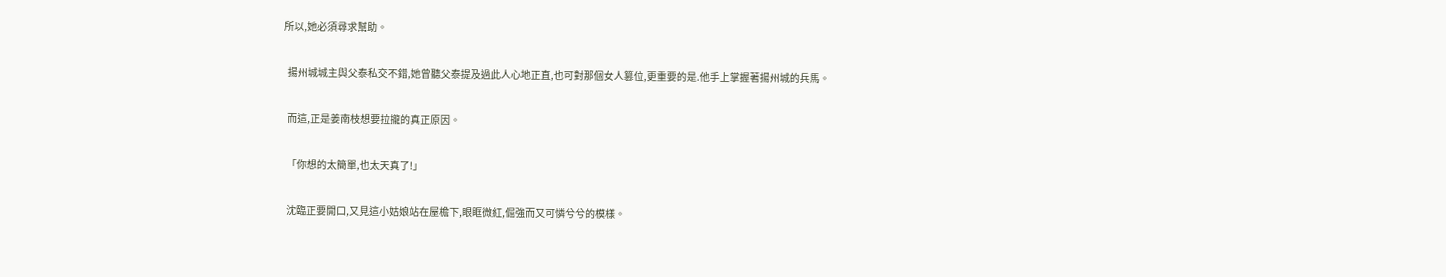所以,她必須尋求幫助。

  揚州城城主與父泰私交不錯,她曾聽父泰提及過此人心地正直,也可對那個女人篡位,更重要的是.他手上掌握著揚州城的兵馬。

  而這,正是姜南枝想要拉攏的真正原因。

  「你想的太簡單,也太天真了!」

  沈臨正要開口,又見這小姑娘站在屋檐下,眼眶微紅,倔強而又可憐兮兮的模樣。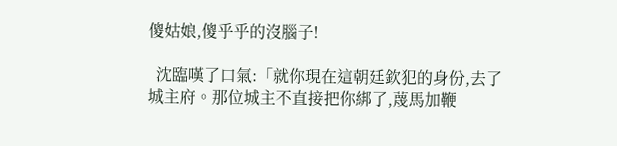傻姑娘,傻乎乎的沒腦子!

  沈臨嘆了口氣:「就你現在這朝廷欽犯的身份,去了城主府。那位城主不直接把你綁了,蔑馬加鞭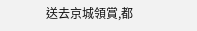送去京城領賞,都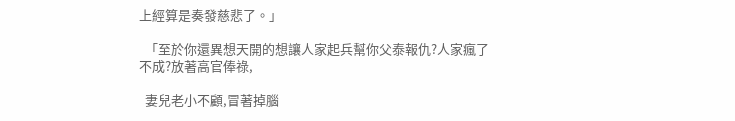上經算是奏發慈悲了。」

  「至於你還異想天開的想讓人家起兵幫你父泰報仇?人家瘋了不成?放著高官俸祿,

  妻兒老小不顧,冒著掉腦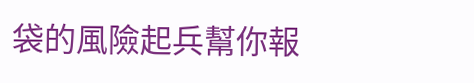袋的風險起兵幫你報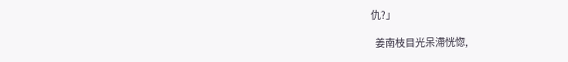仇?」

  姜南枝目光呆滯恍惚,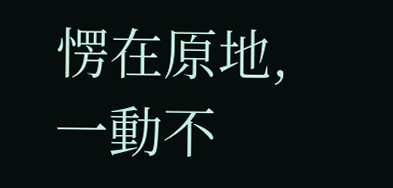愣在原地,一動不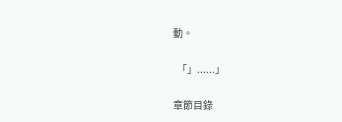動。

  「」......」

章節目錄